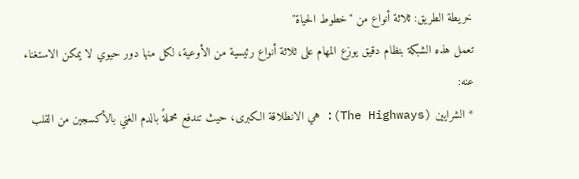خريطة الطريق: ثلاثة أنواع من "خطوط الحياة"
تعمل هذه الشبكة بنظام دقيق يوزع المهام على ثلاثة أنواع رئيسية من الأوعية، لكل منها دور حيوي لا يمكن الاستغناء عنه:
* الشرايين (The Highways): هي الانطلاقة الكبرى، حيث تندفع محملةً بالدم الغني بالأكسجين من القلب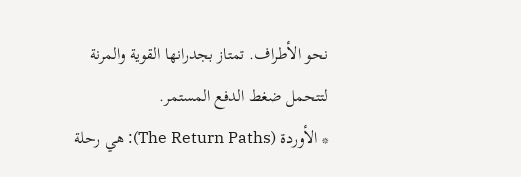نحو الأطراف. تمتاز بجدرانها القوية والمرنة لتتحمل ضغط الدفع المستمر.
* الأوردة (The Return Paths): هي رحلة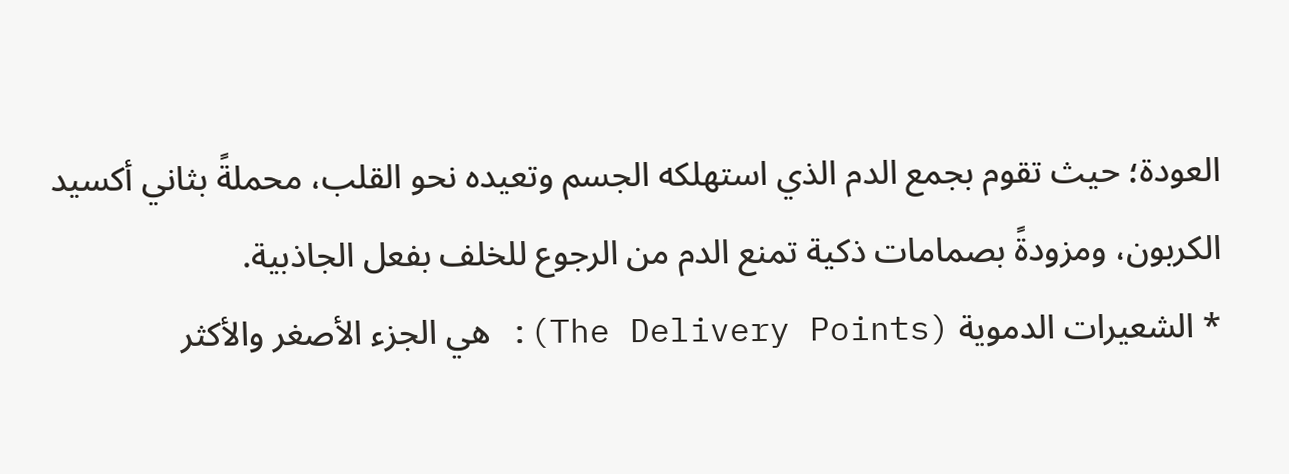العودة؛ حيث تقوم بجمع الدم الذي استهلكه الجسم وتعيده نحو القلب، محملةً بثاني أكسيد الكربون، ومزودةً بصمامات ذكية تمنع الدم من الرجوع للخلف بفعل الجاذبية.
* الشعيرات الدموية (The Delivery Points): هي الجزء الأصغر والأكثر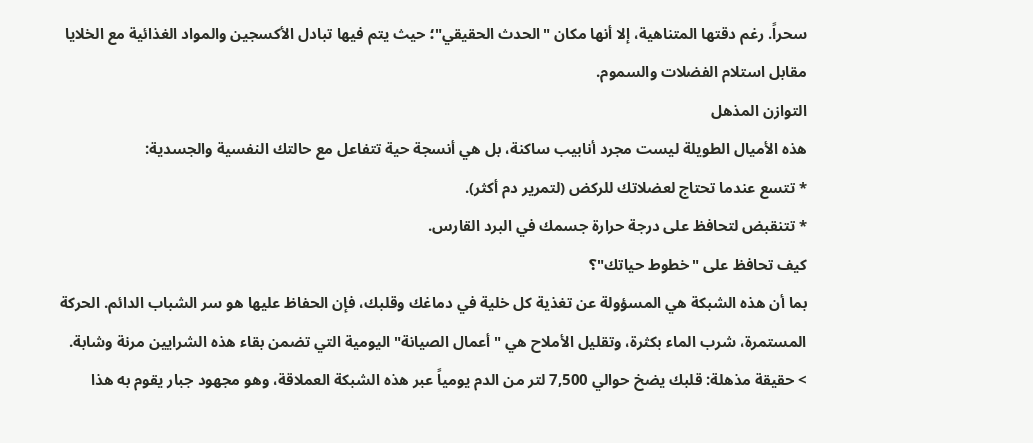سحراً. رغم دقتها المتناهية، إلا أنها مكان "الحدث الحقيقي"؛ حيث يتم فيها تبادل الأكسجين والمواد الغذائية مع الخلايا مقابل استلام الفضلات والسموم.
التوازن المذهل
هذه الأميال الطويلة ليست مجرد أنابيب ساكنة، بل هي أنسجة حية تتفاعل مع حالتك النفسية والجسدية:
* تتسع عندما تحتاج لعضلاتك للركض (لتمرير دم أكثر).
* تتنقبض لتحافظ على درجة حرارة جسمك في البرد القارس.
كيف تحافظ على "خطوط حياتك"؟
بما أن هذه الشبكة هي المسؤولة عن تغذية كل خلية في دماغك وقلبك، فإن الحفاظ عليها هو سر الشباب الدائم. الحركة المستمرة، شرب الماء بكثرة، وتقليل الأملاح هي "أعمال الصيانة" اليومية التي تضمن بقاء هذه الشرايين مرنة وشابة.
> حقيقة مذهلة: قلبك يضخ حوالي 7,500 لتر من الدم يومياً عبر هذه الشبكة العملاقة، وهو مجهود جبار يقوم به هذا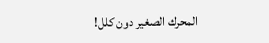المحرك الصغير دون كلل!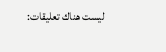ليست هناك تعليقات: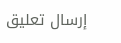إرسال تعليق